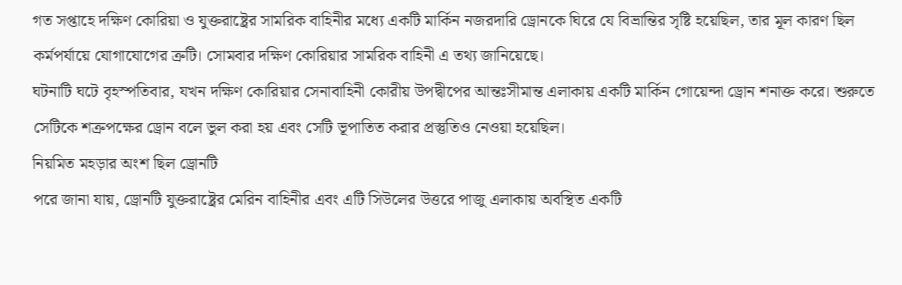গত সপ্তাহে দক্ষিণ কোরিয়া ও যুক্তরাষ্ট্রের সামরিক বাহিনীর মধ্যে একটি মার্কিন নজরদারি ড্রোনকে ঘিরে যে বিভ্রান্তির সৃষ্টি হয়েছিল, তার মূল কারণ ছিল কর্মপর্যায়ে যোগাযোগের ত্রুটি। সোমবার দক্ষিণ কোরিয়ার সামরিক বাহিনী এ তথ্য জানিয়েছে।
ঘটনাটি ঘটে বৃহস্পতিবার, যখন দক্ষিণ কোরিয়ার সেনাবাহিনী কোরীয় উপদ্বীপের আন্তঃসীমান্ত এলাকায় একটি মার্কিন গোয়েন্দা ড্রোন শনাক্ত করে। শুরুতে সেটিকে শত্রুপক্ষের ড্রোন বলে ভুল করা হয় এবং সেটি ভূপাতিত করার প্রস্তুতিও নেওয়া হয়েছিল।
নিয়মিত মহড়ার অংশ ছিল ড্রোনটি
পরে জানা যায়, ড্রোনটি যুক্তরাষ্ট্রের মেরিন বাহিনীর এবং এটি সিউলের উত্তরে পাজু এলাকায় অবস্থিত একটি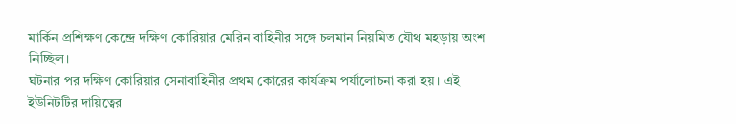মার্কিন প্রশিক্ষণ কেন্দ্রে দক্ষিণ কোরিয়ার মেরিন বাহিনীর সঙ্গে চলমান নিয়মিত যৌথ মহড়ায় অংশ নিচ্ছিল।
ঘটনার পর দক্ষিণ কোরিয়ার সেনাবাহিনীর প্রথম কোরের কার্যক্রম পর্যালোচনা করা হয়। এই ইউনিটটির দায়িত্বের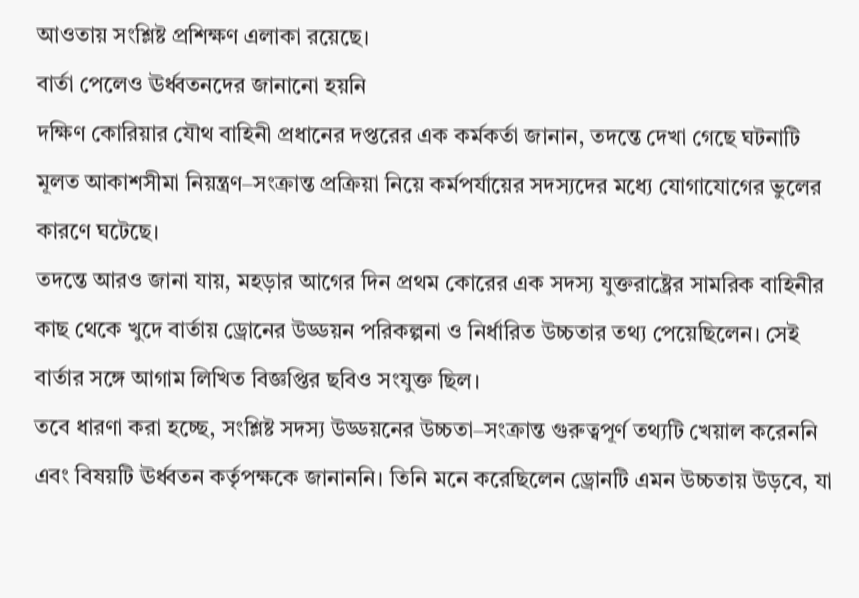আওতায় সংশ্লিষ্ট প্রশিক্ষণ এলাকা রয়েছে।
বার্তা পেলেও ঊর্ধ্বতনদের জানানো হয়নি
দক্ষিণ কোরিয়ার যৌথ বাহিনী প্রধানের দপ্তরের এক কর্মকর্তা জানান, তদন্তে দেখা গেছে ঘটনাটি মূলত আকাশসীমা নিয়ন্ত্রণ–সংক্রান্ত প্রক্রিয়া নিয়ে কর্মপর্যায়ের সদস্যদের মধ্যে যোগাযোগের ভুলের কারণে ঘটেছে।
তদন্তে আরও জানা যায়, মহড়ার আগের দিন প্রথম কোরের এক সদস্য যুক্তরাষ্ট্রের সামরিক বাহিনীর কাছ থেকে খুদে বার্তায় ড্রোনের উড্ডয়ন পরিকল্পনা ও নির্ধারিত উচ্চতার তথ্য পেয়েছিলেন। সেই বার্তার সঙ্গে আগাম লিখিত বিজ্ঞপ্তির ছবিও সংযুক্ত ছিল।
তবে ধারণা করা হচ্ছে, সংশ্লিষ্ট সদস্য উড্ডয়নের উচ্চতা–সংক্রান্ত গুরুত্বপূর্ণ তথ্যটি খেয়াল করেননি এবং বিষয়টি ঊর্ধ্বতন কর্তৃপক্ষকে জানাননি। তিনি মনে করেছিলেন ড্রোনটি এমন উচ্চতায় উড়বে, যা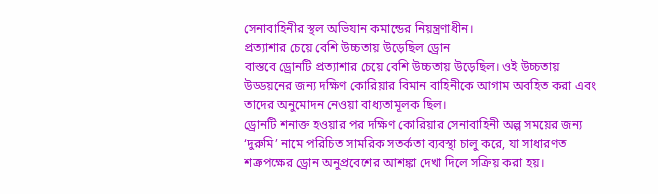সেনাবাহিনীর স্থল অভিযান কমান্ডের নিয়ন্ত্রণাধীন।
প্রত্যাশার চেয়ে বেশি উচ্চতায় উড়েছিল ড্রোন
বাস্তবে ড্রোনটি প্রত্যাশার চেয়ে বেশি উচ্চতায় উড়েছিল। ওই উচ্চতায় উড্ডয়নের জন্য দক্ষিণ কোরিয়ার বিমান বাহিনীকে আগাম অবহিত করা এবং তাদের অনুমোদন নেওয়া বাধ্যতামূলক ছিল।
ড্রোনটি শনাক্ত হওয়ার পর দক্ষিণ কোরিয়ার সেনাবাহিনী অল্প সময়ের জন্য ‘দুরুমি’ নামে পরিচিত সামরিক সতর্কতা ব্যবস্থা চালু করে, যা সাধারণত শত্রুপক্ষের ড্রোন অনুপ্রবেশের আশঙ্কা দেখা দিলে সক্রিয় করা হয়।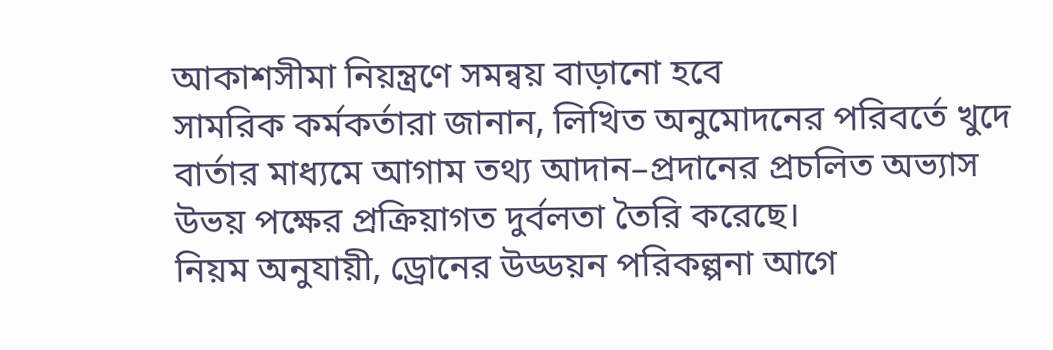আকাশসীমা নিয়ন্ত্রণে সমন্বয় বাড়ানো হবে
সামরিক কর্মকর্তারা জানান, লিখিত অনুমোদনের পরিবর্তে খুদে বার্তার মাধ্যমে আগাম তথ্য আদান–প্রদানের প্রচলিত অভ্যাস উভয় পক্ষের প্রক্রিয়াগত দুর্বলতা তৈরি করেছে।
নিয়ম অনুযায়ী, ড্রোনের উড্ডয়ন পরিকল্পনা আগে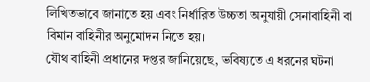লিখিতভাবে জানাতে হয় এবং নির্ধারিত উচ্চতা অনুযায়ী সেনাবাহিনী বা বিমান বাহিনীর অনুমোদন নিতে হয়।
যৌথ বাহিনী প্রধানের দপ্তর জানিয়েছে, ভবিষ্যতে এ ধরনের ঘটনা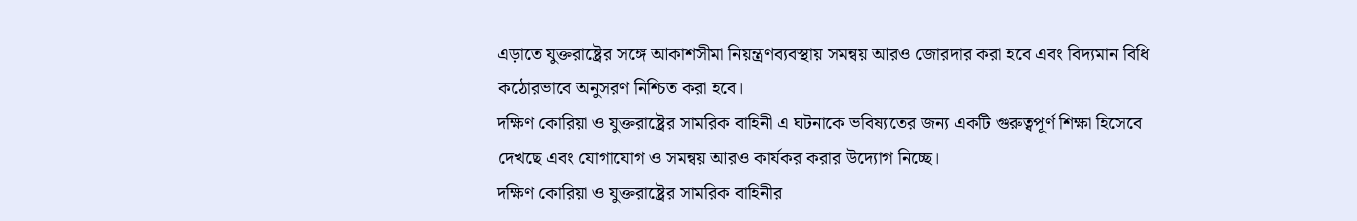এড়াতে যুক্তরাষ্ট্রের সঙ্গে আকাশসীমা নিয়ন্ত্রণব্যবস্থায় সমন্বয় আরও জোরদার করা হবে এবং বিদ্যমান বিধি কঠোরভাবে অনুসরণ নিশ্চিত করা হবে।
দক্ষিণ কোরিয়া ও যুক্তরাষ্ট্রের সামরিক বাহিনী এ ঘটনাকে ভবিষ্যতের জন্য একটি গুরুত্বপূর্ণ শিক্ষা হিসেবে দেখছে এবং যোগাযোগ ও সমন্বয় আরও কার্যকর করার উদ্যোগ নিচ্ছে।
দক্ষিণ কোরিয়া ও যুক্তরাষ্ট্রের সামরিক বাহিনীর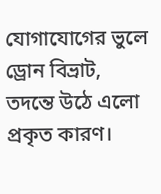যোগাযোগের ভুলে ড্রোন বিভ্রাট, তদন্তে উঠে এলো প্রকৃত কারণ।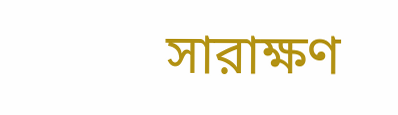সারাক্ষণ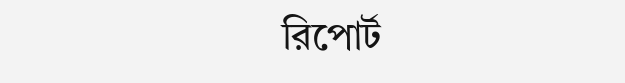রিপোর্ট